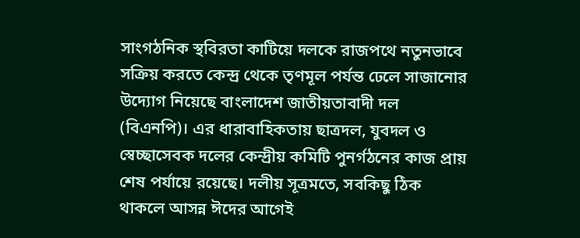সাংগঠনিক স্থবিরতা কাটিয়ে দলকে রাজপথে নতুনভাবে সক্রিয় করতে কেন্দ্র থেকে তৃণমূল পর্যন্ত ঢেলে সাজানোর উদ্যোগ নিয়েছে বাংলাদেশ জাতীয়তাবাদী দল (বিএনপি)। এর ধারাবাহিকতায় ছাত্রদল, যুবদল ও স্বেচ্ছাসেবক দলের কেন্দ্রীয় কমিটি পুনর্গঠনের কাজ প্রায় শেষ পর্যায়ে রয়েছে। দলীয় সূত্রমতে, সবকিছু ঠিক থাকলে আসন্ন ঈদের আগেই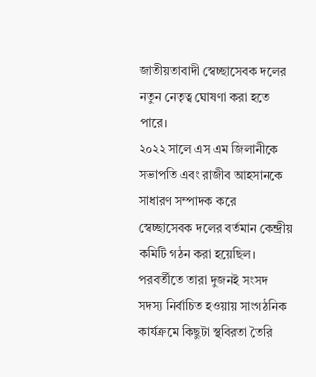জাতীয়তাবাদী স্বেচ্ছাসেবক দলের নতুন নেতৃত্ব ঘোষণা করা হতে পারে।
২০২২ সালে এস এম জিলানীকে সভাপতি এবং রাজীব আহসানকে সাধারণ সম্পাদক করে স্বেচ্ছাসেবক দলের বর্তমান কেন্দ্রীয় কমিটি গঠন করা হয়েছিল। পরবর্তীতে তারা দুজনই সংসদ সদস্য নির্বাচিত হওয়ায় সাংগঠনিক কার্যক্রমে কিছুটা স্থবিরতা তৈরি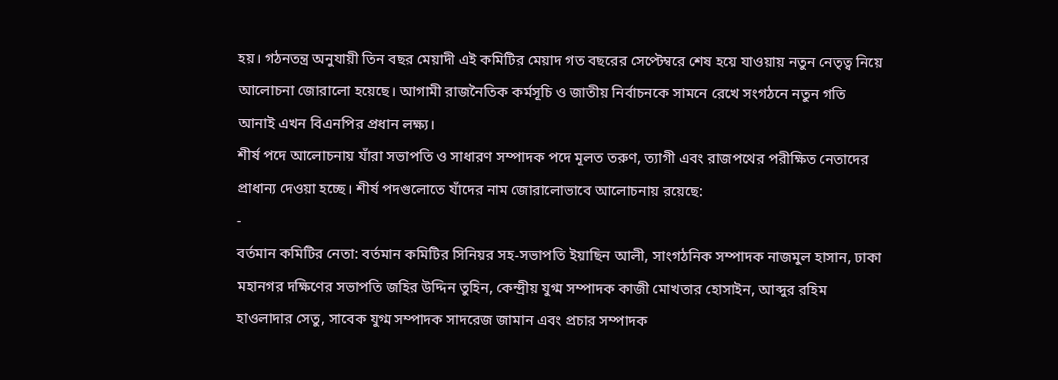হয়। গঠনতন্ত্র অনুযায়ী তিন বছর মেয়াদী এই কমিটির মেয়াদ গত বছরের সেপ্টেম্বরে শেষ হয়ে যাওয়ায় নতুন নেতৃত্ব নিয়ে আলোচনা জোরালো হয়েছে। আগামী রাজনৈতিক কর্মসূচি ও জাতীয় নির্বাচনকে সামনে রেখে সংগঠনে নতুন গতি আনাই এখন বিএনপির প্রধান লক্ষ্য।
শীর্ষ পদে আলোচনায় যাঁরা সভাপতি ও সাধারণ সম্পাদক পদে মূলত তরুণ, ত্যাগী এবং রাজপথের পরীক্ষিত নেতাদের প্রাধান্য দেওয়া হচ্ছে। শীর্ষ পদগুলোতে যাঁদের নাম জোরালোভাবে আলোচনায় রয়েছে:
-
বর্তমান কমিটির নেতা: বর্তমান কমিটির সিনিয়র সহ-সভাপতি ইয়াছিন আলী, সাংগঠনিক সম্পাদক নাজমুল হাসান, ঢাকা মহানগর দক্ষিণের সভাপতি জহির উদ্দিন তুহিন, কেন্দ্রীয় যুগ্ম সম্পাদক কাজী মোখতার হোসাইন, আব্দুর রহিম হাওলাদার সেতু, সাবেক যুগ্ম সম্পাদক সাদরেজ জামান এবং প্রচার সম্পাদক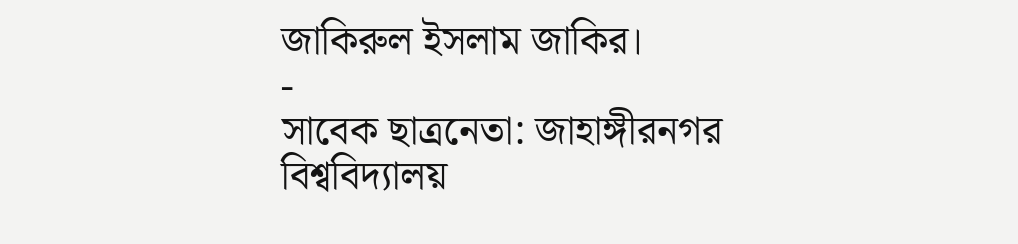জাকিরুল ইসলাম জাকির।
-
সাবেক ছাত্রনেতা: জাহাঙ্গীরনগর বিশ্ববিদ্যালয়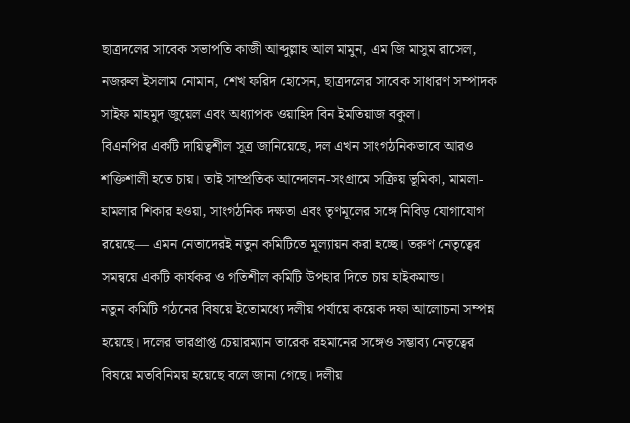ছাত্রদলের সাবেক সভাপতি কাজী আব্দুল্লাহ আল মামুন, এম জি মাসুম রাসেল, নজরুল ইসলাম নোমান, শেখ ফরিদ হোসেন, ছাত্রদলের সাবেক সাধারণ সম্পাদক সাইফ মাহমুদ জুয়েল এবং অধ্যাপক ওয়াহিদ বিন ইমতিয়াজ বকুল।
বিএনপির একটি দায়িত্বশীল সূত্র জানিয়েছে, দল এখন সাংগঠনিকভাবে আরও শক্তিশালী হতে চায়। তাই সাম্প্রতিক আন্দোলন-সংগ্রামে সক্রিয় ভূমিকা, মামলা-হামলার শিকার হওয়া, সাংগঠনিক দক্ষতা এবং তৃণমূলের সঙ্গে নিবিড় যোগাযোগ রয়েছে— এমন নেতাদেরই নতুন কমিটিতে মূল্যায়ন করা হচ্ছে। তরুণ নেতৃত্বের সমন্বয়ে একটি কার্যকর ও গতিশীল কমিটি উপহার দিতে চায় হাইকমান্ড।
নতুন কমিটি গঠনের বিষয়ে ইতোমধ্যে দলীয় পর্যায়ে কয়েক দফা আলোচনা সম্পন্ন হয়েছে। দলের ভারপ্রাপ্ত চেয়ারম্যান তারেক রহমানের সঙ্গেও সম্ভাব্য নেতৃত্বের বিষয়ে মতবিনিময় হয়েছে বলে জানা গেছে। দলীয়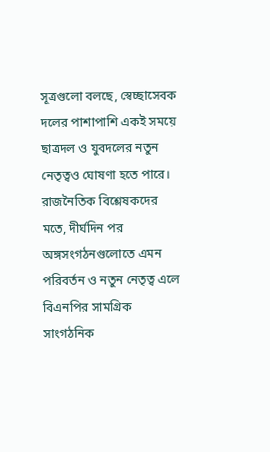সূত্রগুলো বলছে, স্বেচ্ছাসেবক দলের পাশাপাশি একই সময়ে ছাত্রদল ও যুবদলের নতুন নেতৃত্বও ঘোষণা হতে পারে।
রাজনৈতিক বিশ্লেষকদের মতে, দীর্ঘদিন পর অঙ্গসংগঠনগুলোতে এমন পরিবর্তন ও নতুন নেতৃত্ব এলে বিএনপির সামগ্রিক সাংগঠনিক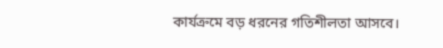কার্যক্রমে বড় ধরনের গতিশীলতা আসবে।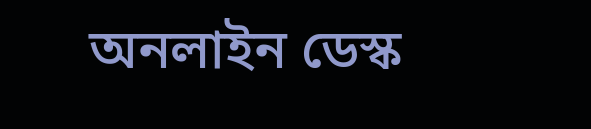অনলাইন ডেস্ক